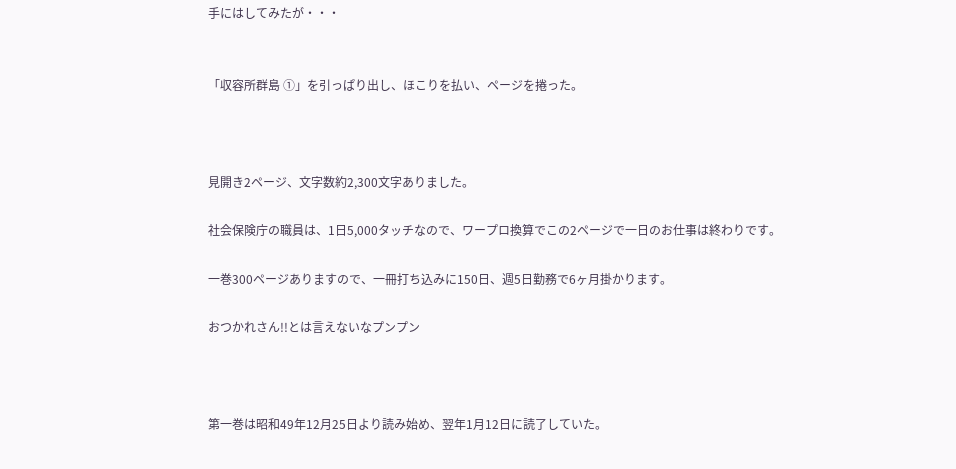手にはしてみたが・・・


「収容所群島 ①」を引っぱり出し、ほこりを払い、ページを捲った。



見開き2ページ、文字数約2,300文字ありました。

社会保険庁の職員は、1日5,000タッチなので、ワープロ換算でこの2ページで一日のお仕事は終わりです。

一巻300ページありますので、一冊打ち込みに150日、週5日勤務で6ヶ月掛かります。

おつかれさん!!とは言えないなプンプン



第一巻は昭和49年12月25日より読み始め、翌年1月12日に読了していた。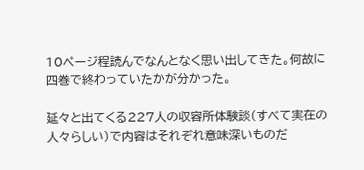10ページ程読んでなんとなく思い出してきた。何故に四巻で終わっていたかが分かった。

延々と出てくる227人の収容所体験談(すべて実在の人々らしい)で内容はそれぞれ意味深いものだ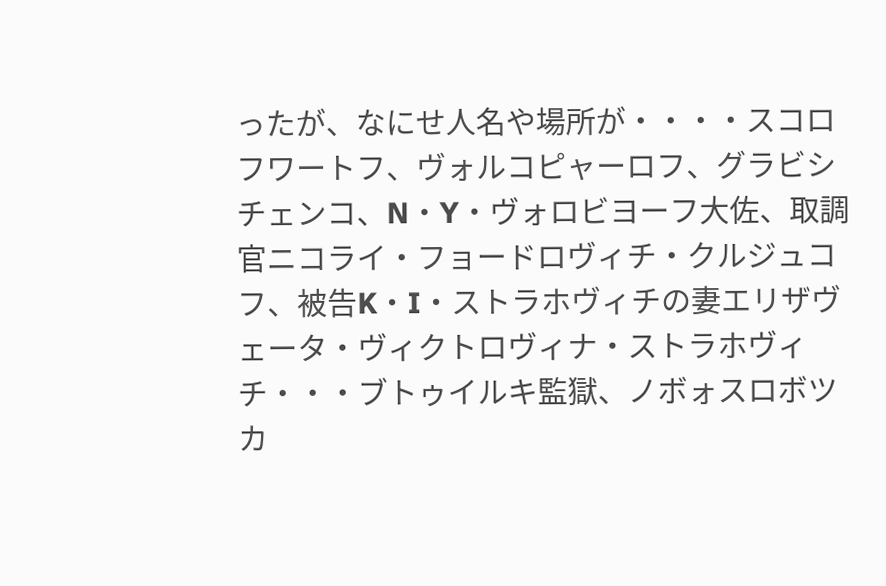ったが、なにせ人名や場所が・・・・スコロフワートフ、ヴォルコピャーロフ、グラビシチェンコ、N・Y・ヴォロビヨーフ大佐、取調官ニコライ・フョードロヴィチ・クルジュコフ、被告K・I・ストラホヴィチの妻エリザヴェータ・ヴィクトロヴィナ・ストラホヴィチ・・・ブトゥイルキ監獄、ノボォスロボツカ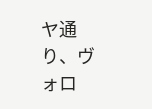ヤ通り、ヴォロ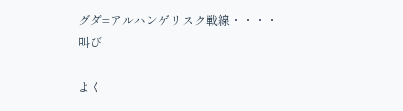グダ=アルハンゲリスク戦線・・・・叫び

よく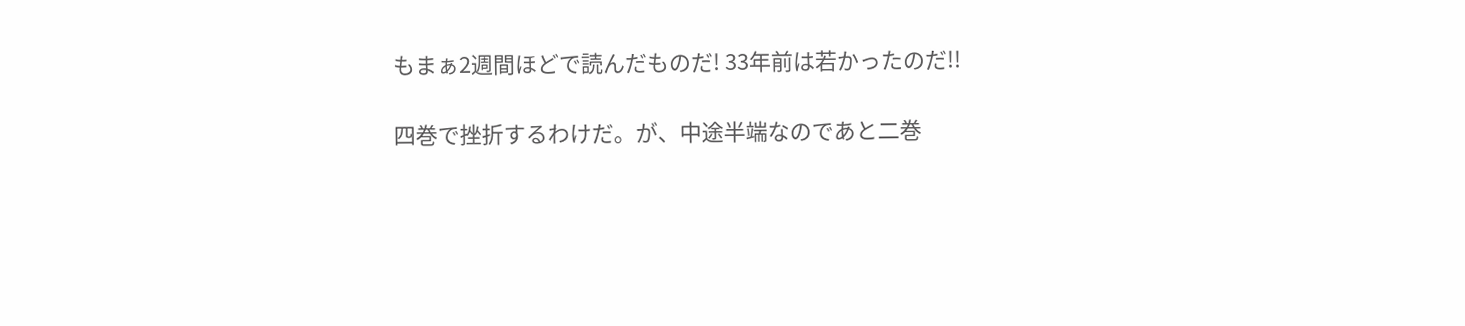もまぁ2週間ほどで読んだものだ! 33年前は若かったのだ!!

四巻で挫折するわけだ。が、中途半端なのであと二巻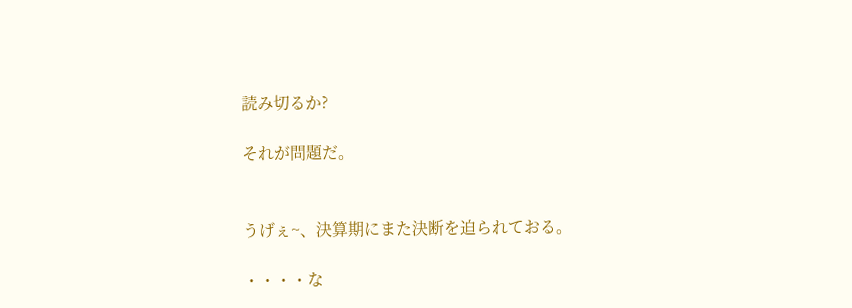読み切るか?

それが問題だ。


うげぇ~、決算期にまた決断を迫られておる。

・・・・な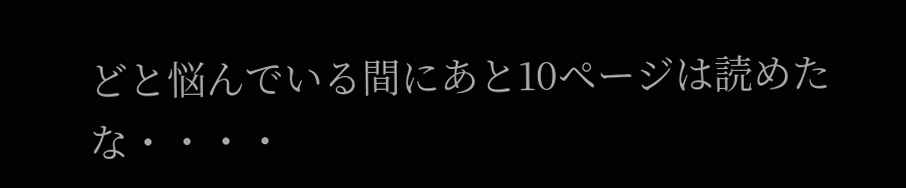どと悩んでいる間にあと10ページは読めたな・・・・